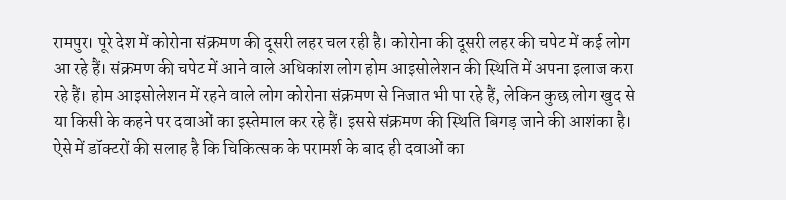रामपुर। पूरे देश में कोरोना संक्रमण की दूसरी लहर चल रही है। कोरोना की दूसरी लहर की चपेट में कई लोग आ रहे हैं। संक्रमण की चपेट में आने वाले अधिकांश लोग होम आइसोलेशन की स्थिति में अपना इलाज करा रहे हैं। होम आइसोलेशन में रहने वाले लोग कोरोना संक्रमण से निजात भी पा रहे हैं, लेकिन कुछ लोग खुद से या किसी के कहने पर दवाओं का इस्तेमाल कर रहे हैं। इससे संक्रमण की स्थिति बिगड़ जाने की आशंका है। ऐसे में डॉक्टरों की सलाह है कि चिकित्सक के परामर्श के बाद ही दवाओं का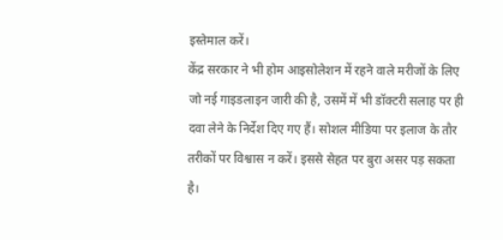इस्तेमाल करें।
केंद्र सरकार ने भी होम आइसोलेशन में रहने वाले मरीजों के लिए जो नई गाइडलाइन जारी की है, उसमें में भी डॉक्टरी सलाह पर ही दवा लेने के निर्देश दिए गए हैं। सोशल मीडिया पर इलाज के तौर तरीकों पर विश्वास न करें। इससे सेहत पर बुरा असर पड़ सकता है।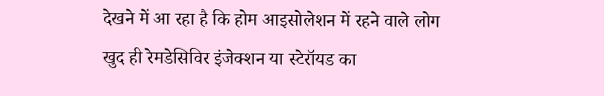देखने में आ रहा है कि होम आइसोलेशन में रहने वाले लोग खुद ही रेमडेसिविर इंजेक्शन या स्टेरॉयड का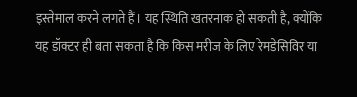इस्तेमाल करने लगते हैं। यह स्थिति खतरनाक हो सकती है, क्योंकि यह डॉक्टर ही बता सकता है कि किस मरीज के लिए रेमडेसिविर या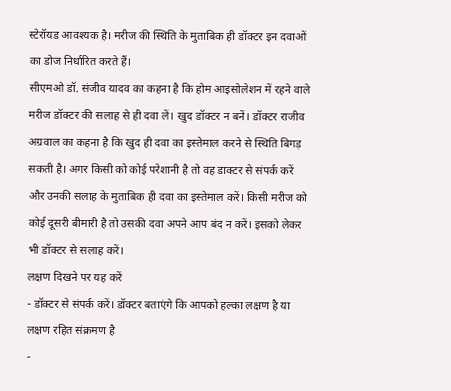स्टेरॉयड आवश्यक है। मरीज की स्थिति के मुताबिक ही डॉक्टर इन दवाओं का डोज निर्धारित करते हैं।
सीएमओ डॉ. संजीव यादव का कहना है कि होम आइसोलेशन में रहने वाले मरीज डॉक्टर की सलाह से ही दवा लें। खुद डॉक्टर न बनें। डॉक्टर राजीव अग्रवाल का कहना है कि खुद ही दवा का इस्तेमाल करने से स्थिति बिगड़ सकती है। अगर किसी को कोई परेशानी है तो वह डाक्टर से संपर्क करें और उनकी सलाह के मुताबिक ही दवा का इस्तेमाल करें। किसी मरीज को कोई दूसरी बीमारी है तो उसकी दवा अपने आप बंद न करें। इसको लेकर भी डॉक्टर से सलाह करें।
लक्षण दिखने पर यह करें
- डॉक्टर से संपर्क करें। डॉक्टर बताएंगे कि आपको हल्का लक्षण है या लक्षण रहित संक्रमण है
-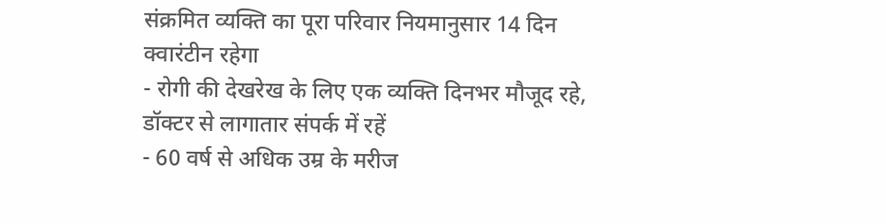संक्रमित व्यक्ति का पूरा परिवार नियमानुसार 14 दिन क्वारंटीन रहेगा
- रोगी की देखरेख के लिए एक व्यक्ति दिनभर मौजूद रहे, डॉक्टर से लागातार संपर्क में रहें
- 60 वर्ष से अधिक उम्र के मरीज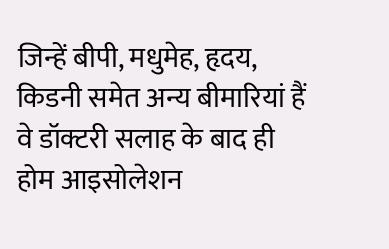जिन्हें बीपी, मधुमेह, हृदय, किडनी समेत अन्य बीमारियां हैं वे डॉक्टरी सलाह के बाद ही होम आइसोलेशन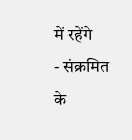में रहेंगे
- संक्रमित के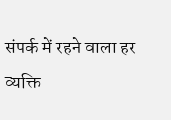संपर्क में रहने वाला हर व्यक्ति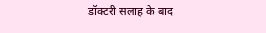डॉक्टरी सलाह के बाद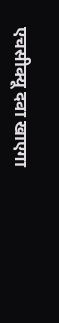एचसीक्यू दवा खाएगा